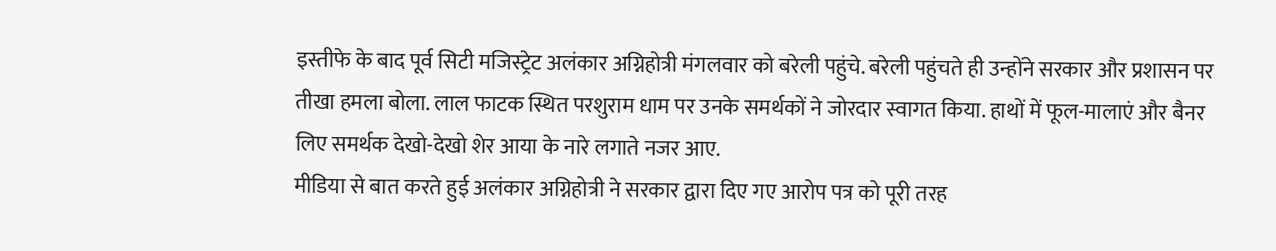इस्तीफे के बाद पूर्व सिटी मजिस्ट्रेट अलंकार अग्निहोत्री मंगलवार को बरेली पहुंचे. बरेली पहुंचते ही उन्होंने सरकार और प्रशासन पर तीखा हमला बोला. लाल फाटक स्थित परशुराम धाम पर उनके समर्थकों ने जोरदार स्वागत किया. हाथों में फूल-मालाएं और बैनर लिए समर्थक देखो-देखो शेर आया के नारे लगाते नजर आए.
मीडिया से बात करते हुई अलंकार अग्निहोत्री ने सरकार द्वारा दिए गए आरोप पत्र को पूरी तरह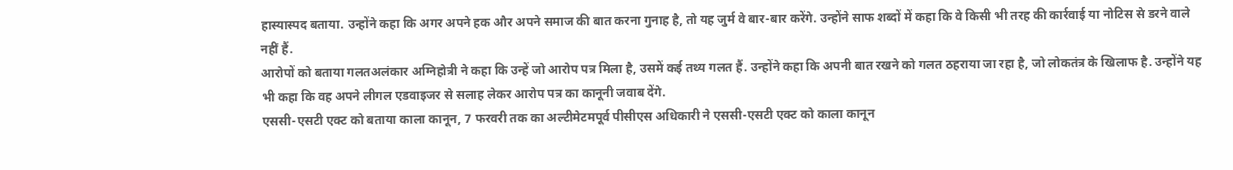हास्यास्पद बताया. उन्होंने कहा कि अगर अपने हक और अपने समाज की बात करना गुनाह है, तो यह जुर्म वे बार-बार करेंगे. उन्होंने साफ शब्दों में कहा कि वे किसी भी तरह की कार्रवाई या नोटिस से डरने वाले नहीं हैं.
आरोपों को बताया गलतअलंकार अग्निहोत्री ने कहा कि उन्हें जो आरोप पत्र मिला है, उसमें कई तथ्य गलत हैं. उन्होंने कहा कि अपनी बात रखने को गलत ठहराया जा रहा है, जो लोकतंत्र के खिलाफ है. उन्होंने यह भी कहा कि वह अपने लीगल एडवाइजर से सलाह लेकर आरोप पत्र का कानूनी जवाब देंगे.
एससी-एसटी एक्ट को बताया काला कानून, 7 फरवरी तक का अल्टीमेटमपूर्व पीसीएस अधिकारी ने एससी-एसटी एक्ट को काला कानून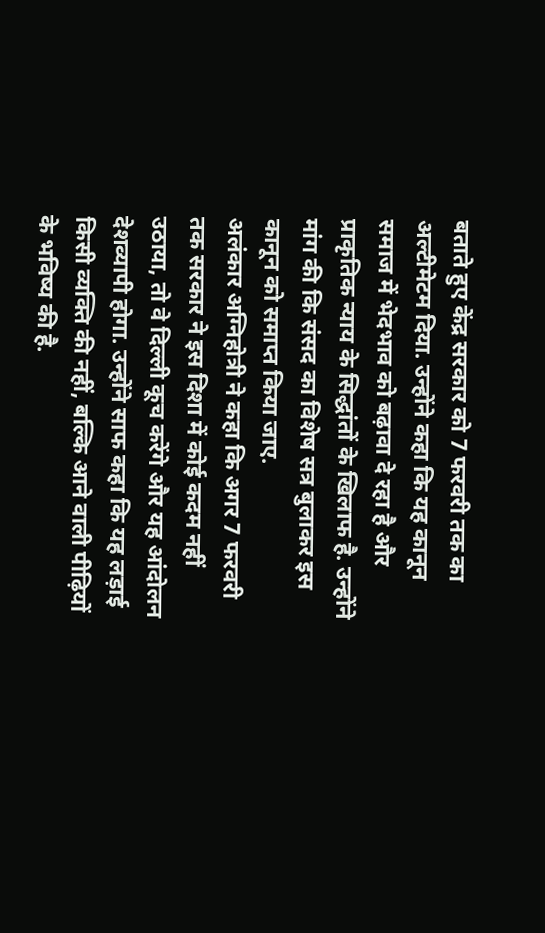बताते हुए केंद्र सरकार को 7 फरवरी तक का अल्टीमेटम दिया. उन्होंने कहा कि यह कानून समाज में भेदभाव को बढ़ावा दे रहा है और प्राकृतिक न्याय के सिद्धांतों के खिलाफ है. उन्होंने मांग की कि संसद का विशेष सत्र बुलाकर इस कानून को समाप्त किया जाए.
अलंकार अग्निहोत्री ने कहा कि अगर 7 फरवरी तक सरकार ने इस दिशा में कोई कदम नहीं उठाया, तो वे दिल्ली कूच करेंगे और यह आंदोलन देशव्यापी होगा. उन्होंने साफ कहा कि यह लड़ाई किसी व्यक्ति की नहीं, बल्कि आने वाली पीढ़ियों के भविष्य की है.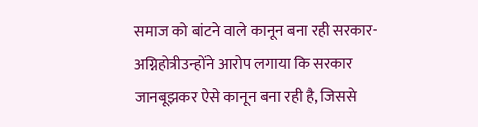समाज को बांटने वाले कानून बना रही सरकार- अग्निहोत्रीउन्होंने आरोप लगाया कि सरकार जानबूझकर ऐसे कानून बना रही है, जिससे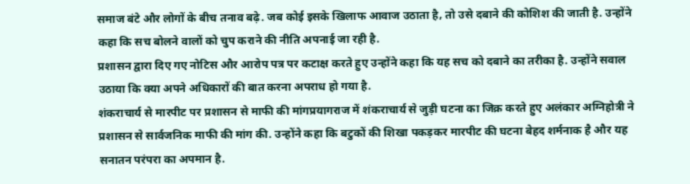समाज बंटे और लोगों के बीच तनाव बढ़े. जब कोई इसके खिलाफ आवाज उठाता है, तो उसे दबाने की कोशिश की जाती है. उन्होंने कहा कि सच बोलने वालों को चुप कराने की नीति अपनाई जा रही है.
प्रशासन द्वारा दिए गए नोटिस और आरोप पत्र पर कटाक्ष करते हुए उन्होंने कहा कि यह सच को दबाने का तरीका है. उन्होंने सवाल उठाया कि क्या अपने अधिकारों की बात करना अपराध हो गया है.
शंकराचार्य से मारपीट पर प्रशासन से माफी की मांगप्रयागराज में शंकराचार्य से जुड़ी घटना का जिक्र करते हुए अलंकार अग्निहोत्री ने प्रशासन से सार्वजनिक माफी की मांग की. उन्होंने कहा कि बटुकों की शिखा पकड़कर मारपीट की घटना बेहद शर्मनाक है और यह सनातन परंपरा का अपमान है.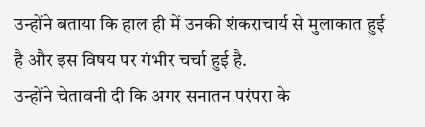उन्होंने बताया कि हाल ही में उनकी शंकराचार्य से मुलाकात हुई है और इस विषय पर गंभीर चर्चा हुई है.
उन्होंने चेतावनी दी कि अगर सनातन परंपरा के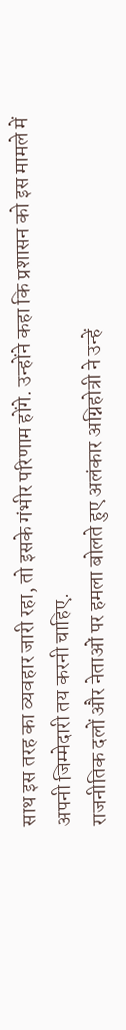साथ इस तरह का व्यवहार जारी रहा, तो इसके गंभीर परिणाम होंगे. उन्होंने कहा कि प्रशासन को इस मामले में अपनी जिम्मेदारी तय करनी चाहिए.
राजनीतिक दलों और नेताओं पर हमला बोलते हुए अलंकार अग्निहोत्री ने उन्हें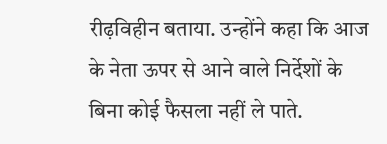रीढ़विहीन बताया. उन्होंने कहा कि आज के नेता ऊपर से आने वाले निर्देशों के बिना कोई फैसला नहीं ले पाते.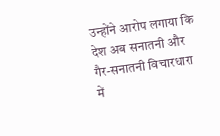उन्होंने आरोप लगाया कि देश अब सनातनी और गैर-सनातनी विचारधारा में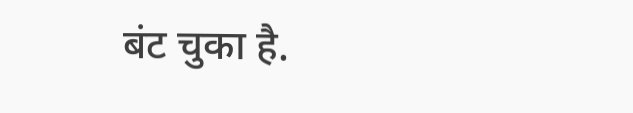बंट चुका है.